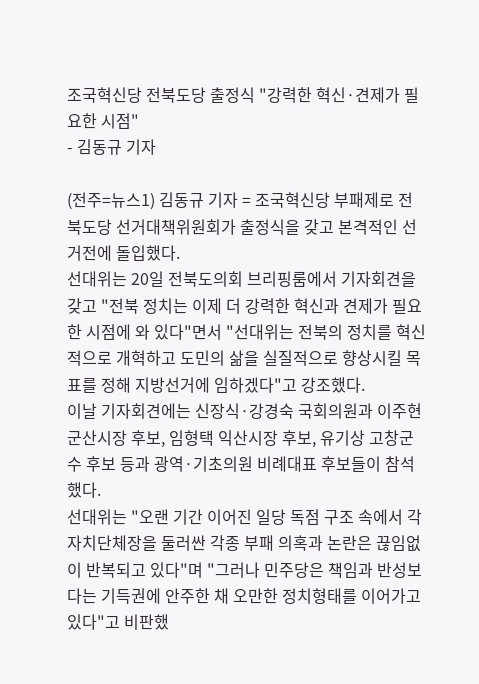조국혁신당 전북도당 출정식 "강력한 혁신·견제가 필요한 시점"
- 김동규 기자

(전주=뉴스1) 김동규 기자 = 조국혁신당 부패제로 전북도당 선거대책위원회가 출정식을 갖고 본격적인 선거전에 돌입했다.
선대위는 20일 전북도의회 브리핑룸에서 기자회견을 갖고 "전북 정치는 이제 더 강력한 혁신과 견제가 필요한 시점에 와 있다"면서 "선대위는 전북의 정치를 혁신적으로 개혁하고 도민의 삶을 실질적으로 향상시킬 목표를 정해 지방선거에 임하겠다"고 강조했다.
이날 기자회견에는 신장식·강경숙 국회의원과 이주현 군산시장 후보, 임형택 익산시장 후보, 유기상 고창군수 후보 등과 광역·기초의원 비례대표 후보들이 참석했다.
선대위는 "오랜 기간 이어진 일당 독점 구조 속에서 각 자치단체장을 둘러싼 각종 부패 의혹과 논란은 끊임없이 반복되고 있다"며 "그러나 민주당은 책임과 반성보다는 기득권에 안주한 채 오만한 정치형태를 이어가고 있다"고 비판했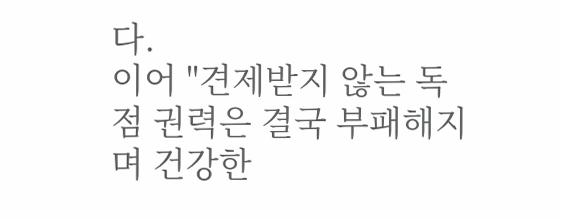다.
이어 "견제받지 않는 독점 권력은 결국 부패해지며 건강한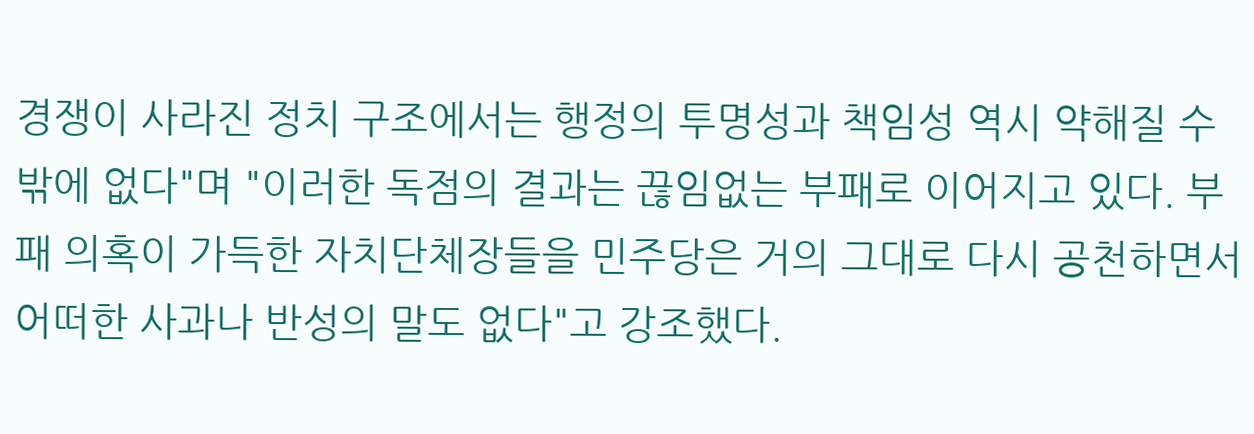경쟁이 사라진 정치 구조에서는 행정의 투명성과 책임성 역시 약해질 수밖에 없다"며 "이러한 독점의 결과는 끊임없는 부패로 이어지고 있다. 부패 의혹이 가득한 자치단체장들을 민주당은 거의 그대로 다시 공천하면서 어떠한 사과나 반성의 말도 없다"고 강조했다.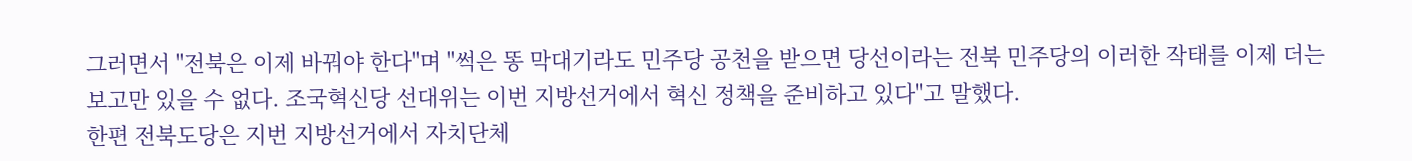그러면서 "전북은 이제 바꿔야 한다"며 "썩은 똥 막대기라도 민주당 공천을 받으면 당선이라는 전북 민주당의 이러한 작태를 이제 더는 보고만 있을 수 없다. 조국혁신당 선대위는 이번 지방선거에서 혁신 정책을 준비하고 있다"고 말했다.
한편 전북도당은 지번 지방선거에서 자치단체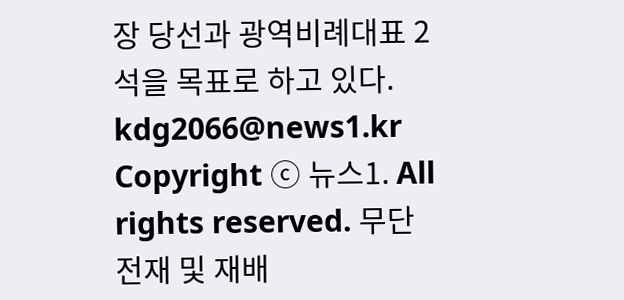장 당선과 광역비례대표 2석을 목표로 하고 있다.
kdg2066@news1.kr
Copyright ⓒ 뉴스1. All rights reserved. 무단 전재 및 재배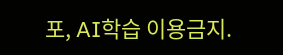포, AI학습 이용금지.